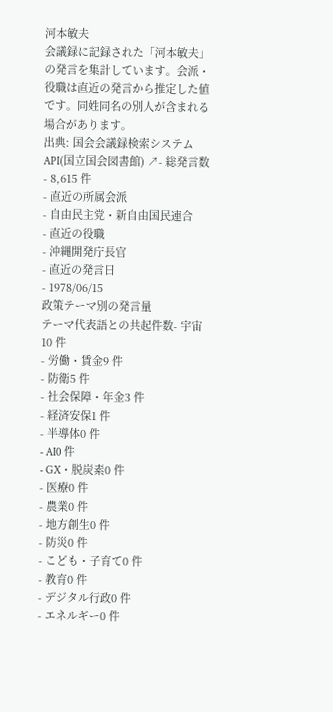河本敏夫
会議録に記録された「河本敏夫」の発言を集計しています。会派・役職は直近の発言から推定した値です。同姓同名の別人が含まれる場合があります。
出典: 国会会議録検索システム API(国立国会図書館) ↗- 総発言数
- 8,615 件
- 直近の所属会派
- 自由民主党・新自由国民連合
- 直近の役職
- 沖縄開発庁長官
- 直近の発言日
- 1978/06/15
政策テーマ別の発言量
テーマ代表語との共起件数- 宇宙10 件
- 労働・賃金9 件
- 防衛5 件
- 社会保障・年金3 件
- 経済安保1 件
- 半導体0 件
- AI0 件
- GX・脱炭素0 件
- 医療0 件
- 農業0 件
- 地方創生0 件
- 防災0 件
- こども・子育て0 件
- 教育0 件
- デジタル行政0 件
- エネルギー0 件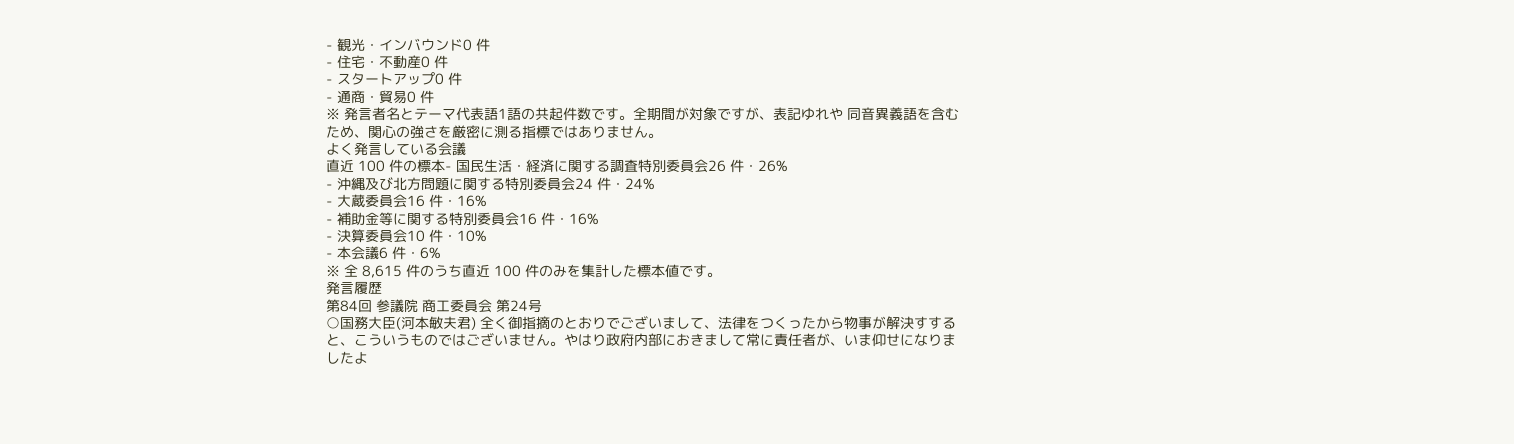- 観光・インバウンド0 件
- 住宅・不動産0 件
- スタートアップ0 件
- 通商・貿易0 件
※ 発言者名とテーマ代表語1語の共起件数です。全期間が対象ですが、表記ゆれや 同音異義語を含むため、関心の強さを厳密に測る指標ではありません。
よく発言している会議
直近 100 件の標本- 国民生活・経済に関する調査特別委員会26 件・26%
- 沖縄及び北方問題に関する特別委員会24 件・24%
- 大蔵委員会16 件・16%
- 補助金等に関する特別委員会16 件・16%
- 決算委員会10 件・10%
- 本会議6 件・6%
※ 全 8,615 件のうち直近 100 件のみを集計した標本値です。
発言履歴
第84回 参議院 商工委員会 第24号
○国務大臣(河本敏夫君) 全く御指摘のとおりでございまして、法律をつくったから物事が解決すすると、こういうものではございません。やはり政府内部におきまして常に責任者が、いま仰せになりましたよ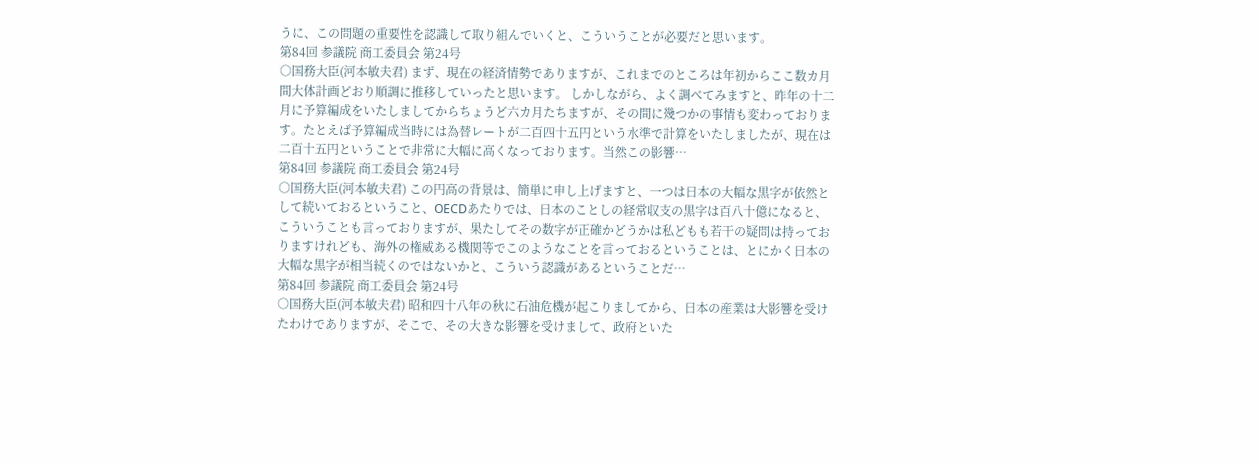うに、この問題の重要性を認識して取り組んでいくと、こういうことが必要だと思います。
第84回 参議院 商工委員会 第24号
○国務大臣(河本敏夫君) まず、現在の経済情勢でありますが、これまでのところは年初からここ数カ月間大体計画どおり順調に推移していったと思います。 しかしながら、よく調べてみますと、昨年の十二月に予算編成をいたしましてからちょうど六カ月たちますが、その間に幾つかの事情も変わっております。たとえば予算編成当時には為替レートが二百四十五円という水準で計算をいたしましたが、現在は二百十五円ということで非常に大幅に高くなっております。当然この影響…
第84回 参議院 商工委員会 第24号
○国務大臣(河本敏夫君) この円高の背景は、簡単に申し上げますと、一つは日本の大幅な黒字が依然として続いておるということ、OECDあたりでは、日本のことしの経常収支の黒字は百八十億になると、こういうことも言っておりますが、果たしてその数字が正確かどうかは私どもも若干の疑問は持っておりますけれども、海外の権威ある機関等でこのようなことを言っておるということは、とにかく日本の大幅な黒字が相当続くのではないかと、こういう認識があるということだ…
第84回 参議院 商工委員会 第24号
○国務大臣(河本敏夫君) 昭和四十八年の秋に石油危機が起こりましてから、日本の産業は大影響を受けたわけでありますが、そこで、その大きな影響を受けまして、政府といた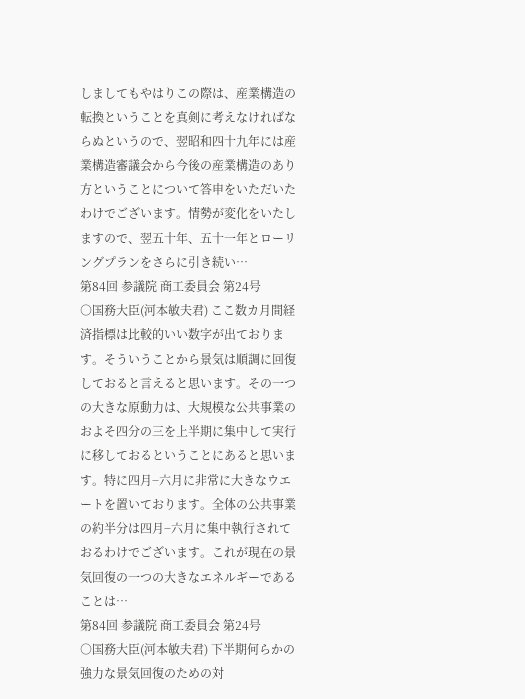しましてもやはりこの際は、産業構造の転換ということを真剣に考えなければならぬというので、翌昭和四十九年には産業構造審議会から今後の産業構造のあり方ということについて答申をいただいたわけでございます。情勢が変化をいたしますので、翌五十年、五十一年とローリングプランをさらに引き続い…
第84回 参議院 商工委員会 第24号
○国務大臣(河本敏夫君) ここ数カ月間経済指標は比較的いい数字が出ております。そういうことから景気は順調に回復しておると言えると思います。その一つの大きな原動力は、大規模な公共事業のおよそ四分の三を上半期に集中して実行に移しておるということにあると思います。特に四月−六月に非常に大きなウエートを置いております。全体の公共事業の約半分は四月−六月に集中執行されておるわけでございます。これが現在の景気回復の一つの大きなエネルギーであることは…
第84回 参議院 商工委員会 第24号
○国務大臣(河本敏夫君) 下半期何らかの強力な景気回復のための対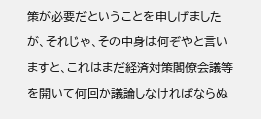策が必要だということを申しげましたが、それじゃ、その中身は何ぞやと言いますと、これはまだ経済対策閣僚会議等を開いて何回か議論しなければならぬ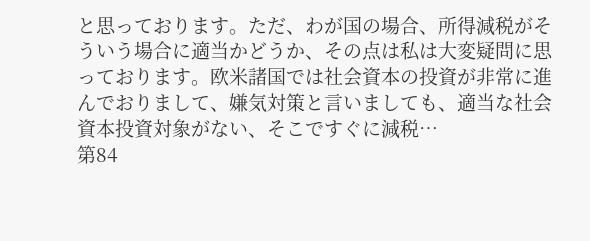と思っております。ただ、わが国の場合、所得減税がそういう場合に適当かどうか、その点は私は大変疑問に思っております。欧米諸国では社会資本の投資が非常に進んでおりまして、嫌気対策と言いましても、適当な社会資本投資対象がない、そこですぐに減税…
第84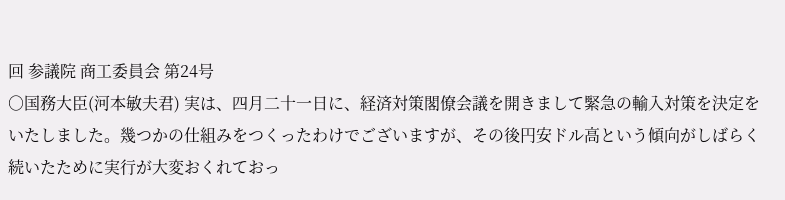回 参議院 商工委員会 第24号
○国務大臣(河本敏夫君) 実は、四月二十一日に、経済対策閣僚会議を開きまして緊急の輸入対策を決定をいたしました。幾つかの仕組みをつくったわけでございますが、その後円安ドル高という傾向がしばらく続いたために実行が大変おくれておっ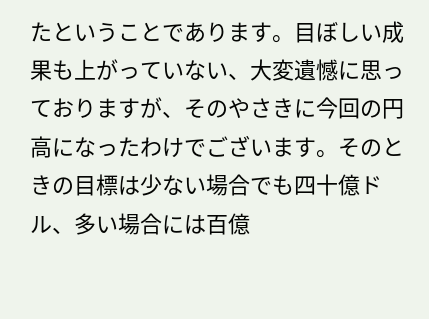たということであります。目ぼしい成果も上がっていない、大変遺憾に思っておりますが、そのやさきに今回の円高になったわけでございます。そのときの目標は少ない場合でも四十億ドル、多い場合には百億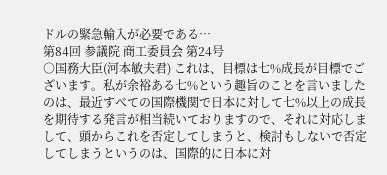ドルの緊急輸入が必要である…
第84回 参議院 商工委員会 第24号
○国務大臣(河本敏夫君) これは、目標は七%成長が目標でございます。私が余裕ある七%という趣旨のことを言いましたのは、最近すべての国際機関で日本に対して七%以上の成長を期待する発言が相当続いておりますので、それに対応しまして、頭からこれを否定してしまうと、検討もしないで否定してしまうというのは、国際的に日本に対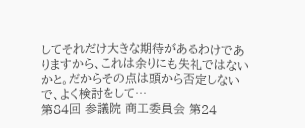してそれだけ大きな期待があるわけでありますから、これは余りにも失礼ではないかと。だからその点は頭から否定しないで、よく検討をして…
第84回 参議院 商工委員会 第24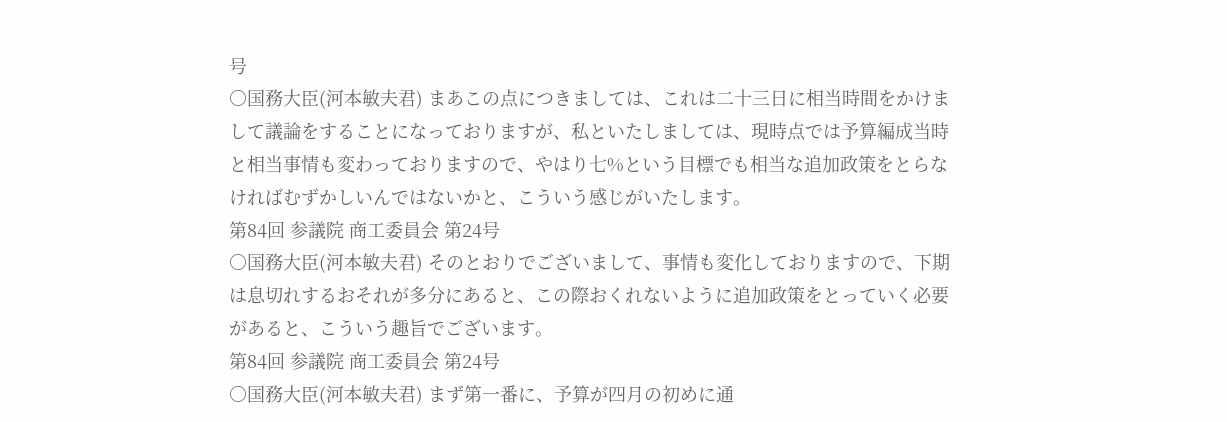号
○国務大臣(河本敏夫君) まあこの点につきましては、これは二十三日に相当時間をかけまして議論をすることになっておりますが、私といたしましては、現時点では予算編成当時と相当事情も変わっておりますので、やはり七%という目標でも相当な追加政策をとらなければむずかしいんではないかと、こういう感じがいたします。
第84回 参議院 商工委員会 第24号
○国務大臣(河本敏夫君) そのとおりでございまして、事情も変化しておりますので、下期は息切れするおそれが多分にあると、この際おくれないように追加政策をとっていく必要があると、こういう趣旨でございます。
第84回 参議院 商工委員会 第24号
○国務大臣(河本敏夫君) まず第一番に、予算が四月の初めに通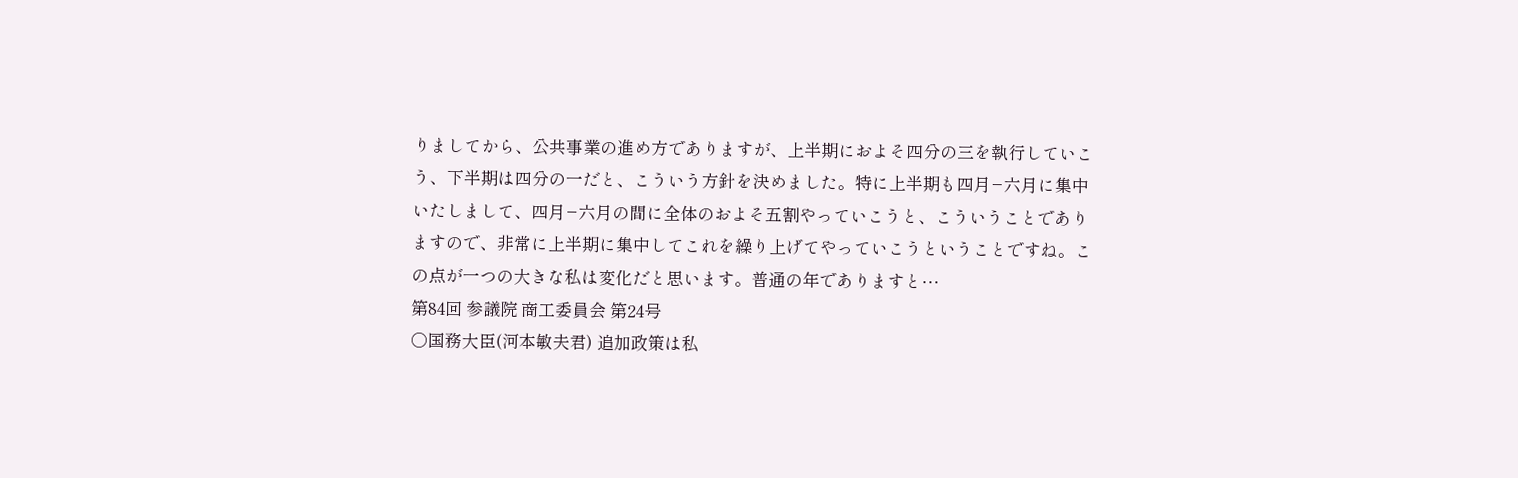りましてから、公共事業の進め方でありますが、上半期におよそ四分の三を執行していこう、下半期は四分の一だと、こういう方針を決めました。特に上半期も四月−六月に集中いたしまして、四月−六月の間に全体のおよそ五割やっていこうと、こういうことでありますので、非常に上半期に集中してこれを繰り上げてやっていこうということですね。この点が一つの大きな私は変化だと思います。普通の年でありますと…
第84回 参議院 商工委員会 第24号
○国務大臣(河本敏夫君) 追加政策は私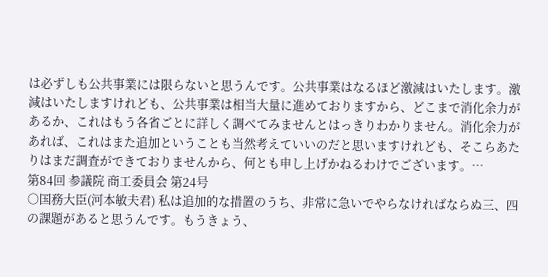は必ずしも公共事業には限らないと思うんです。公共事業はなるほど激減はいたします。激減はいたしますけれども、公共事業は相当大量に進めておりますから、どこまで消化余力があるか、これはもう各省ごとに詳しく調べてみませんとはっきりわかりません。消化余力があれば、これはまた追加ということも当然考えていいのだと思いますけれども、そこらあたりはまだ調査ができておりませんから、何とも申し上げかねるわけでございます。…
第84回 参議院 商工委員会 第24号
○国務大臣(河本敏夫君) 私は追加的な措置のうち、非常に急いでやらなければならぬ三、四の課題があると思うんです。もうきょう、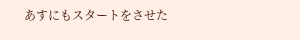あすにもスタートをさせた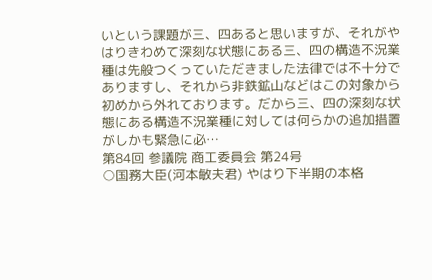いという課題が三、四あると思いますが、それがやはりきわめて深刻な状態にある三、四の構造不況業種は先般つくっていただきました法律では不十分でありますし、それから非鉄鉱山などはこの対象から初めから外れております。だから三、四の深刻な状態にある構造不況業種に対しては何らかの追加措置がしかも緊急に必…
第84回 参議院 商工委員会 第24号
○国務大臣(河本敏夫君) やはり下半期の本格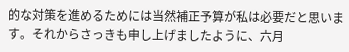的な対策を進めるためには当然補正予算が私は必要だと思います。それからさっきも申し上げましたように、六月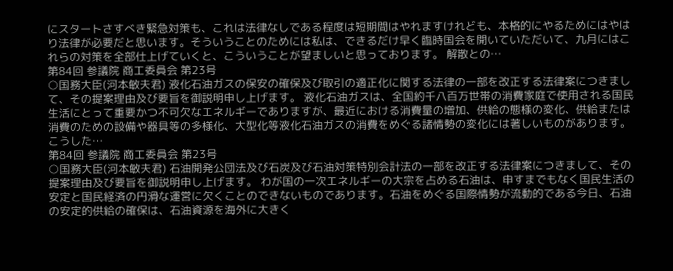にスタートさすべき緊急対策も、これは法律なしである程度は短期間はやれますけれども、本格的にやるためにはやはり法律が必要だと思います。そういうことのためには私は、できるだけ早く臨時国会を開いていただいて、九月にはこれらの対策を全部仕上げていくと、こういうことが望ましいと思っております。 解散との…
第84回 参議院 商工委員会 第23号
○国務大臣(河本敏夫君) 液化石油ガスの保安の確保及び取引の適正化に関する法律の一部を改正する法律案につきまして、その提案理由及び要旨を御説明申し上げます。 液化石油ガスは、全国約千八百万世帯の消費家庭で使用される国民生活にとって重要かつ不可欠なエネルギーでありますが、最近における消費量の増加、供給の態様の変化、供給または消費のための設備や器具等の多様化、大型化等液化石油ガスの消費をめぐる諸情勢の変化には著しいものがあります。 こうした…
第84回 参議院 商工委員会 第23号
○国務大臣(河本敏夫君) 石油開発公団法及び石炭及び石油対策特別会計法の一部を改正する法律案につきまして、その提案理由及び要旨を御説明申し上げます。 わが国の一次エネルギーの大宗を占める石油は、申すまでもなく国民生活の安定と国民経済の円滑な運営に欠くことのできないものであります。石油をめぐる国際情勢が流動的である今日、石油の安定的供給の確保は、石油資源を海外に大きく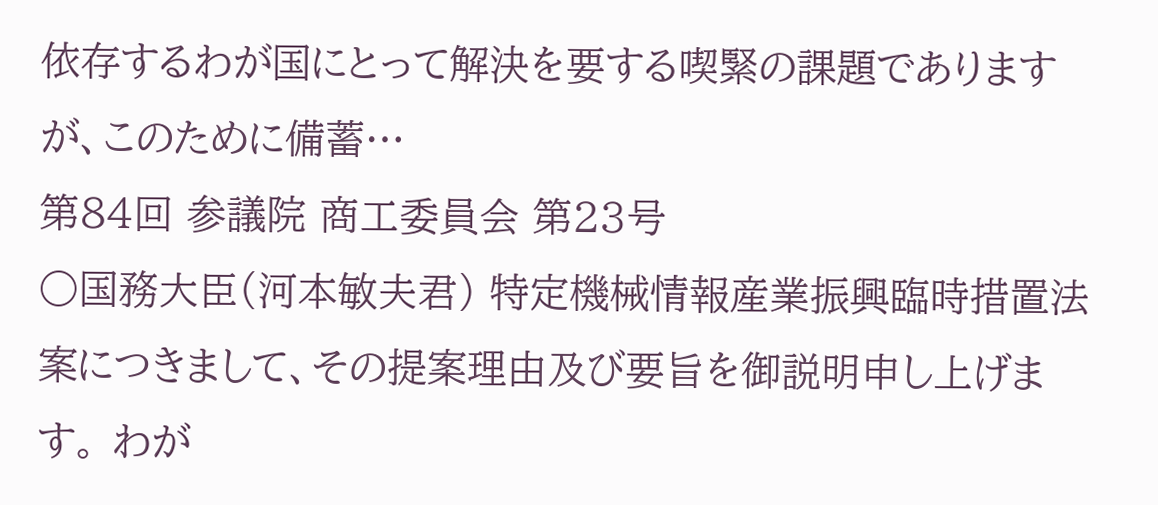依存するわが国にとって解決を要する喫緊の課題でありますが、このために備蓄…
第84回 参議院 商工委員会 第23号
○国務大臣(河本敏夫君) 特定機械情報産業振興臨時措置法案につきまして、その提案理由及び要旨を御説明申し上げます。 わが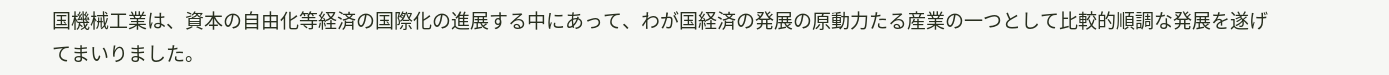国機械工業は、資本の自由化等経済の国際化の進展する中にあって、わが国経済の発展の原動力たる産業の一つとして比較的順調な発展を遂げてまいりました。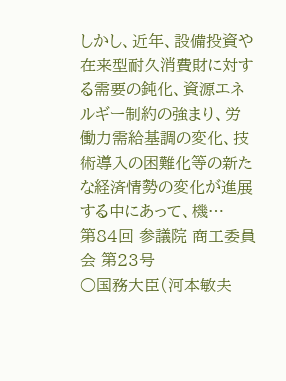しかし、近年、設備投資や在来型耐久消費財に対する需要の鈍化、資源エネルギー制約の強まり、労働力需給基調の変化、技術導入の困難化等の新たな経済情勢の変化が進展する中にあって、機…
第84回 参議院 商工委員会 第23号
○国務大臣(河本敏夫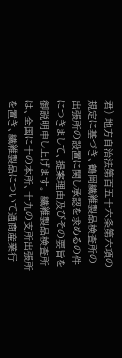君) 地方自治法第百五十六条第六項の規定に基づき、鶴岡繊維製品検査所の出張所の設置に関し承認を求めるの件につきまして、提案理由及びその要旨を御説明申し上げます。 繊維製品検査所は、全国に十の本所、十九の支所出張所を置き、繊維製品について通商産業行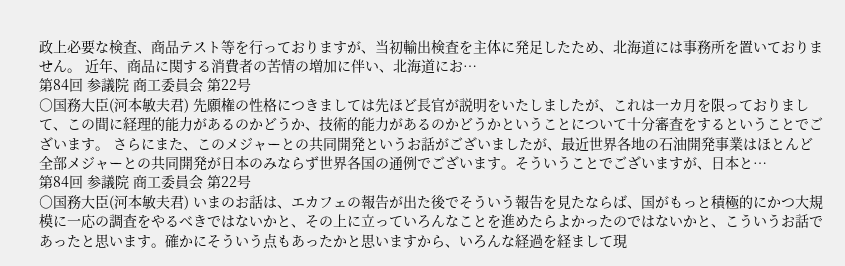政上必要な検査、商品テスト等を行っておりますが、当初輸出検査を主体に発足したため、北海道には事務所を置いておりません。 近年、商品に関する消費者の苦情の増加に伴い、北海道にお…
第84回 参議院 商工委員会 第22号
○国務大臣(河本敏夫君) 先願権の性格につきましては先ほど長官が説明をいたしましたが、これは一カ月を限っておりまして、この間に経理的能力があるのかどうか、技術的能力があるのかどうかということについて十分審査をするということでございます。 さらにまた、このメジャーとの共同開発というお話がございましたが、最近世界各地の石油開発事業はほとんど全部メジャーとの共同開発が日本のみならず世界各国の通例でございます。そういうことでございますが、日本と…
第84回 参議院 商工委員会 第22号
○国務大臣(河本敏夫君) いまのお話は、エカフェの報告が出た後でそういう報告を見たならば、国がもっと積極的にかつ大規模に一応の調査をやるべきではないかと、その上に立っていろんなことを進めたらよかったのではないかと、こういうお話であったと思います。確かにそういう点もあったかと思いますから、いろんな経過を経まして現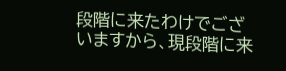段階に来たわけでございますから、現段階に来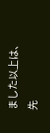ました以上は、先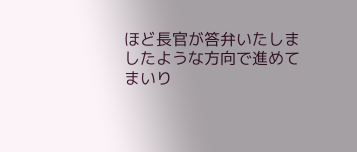ほど長官が答弁いたしましたような方向で進めてまいり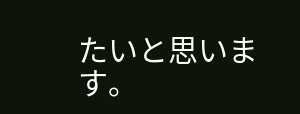たいと思います。